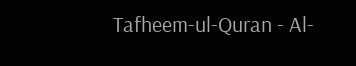Tafheem-ul-Quran - Al-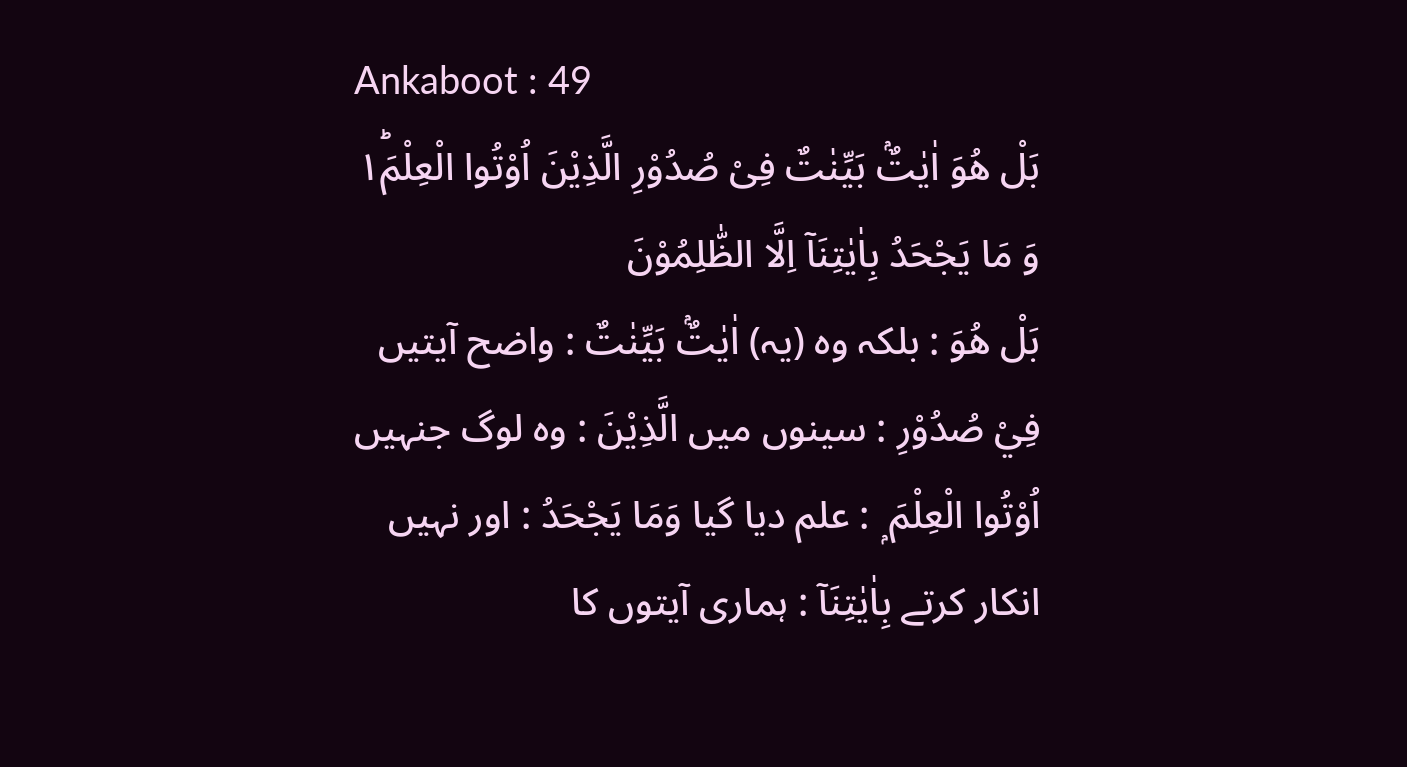Ankaboot : 49
بَلْ هُوَ اٰیٰتٌۢ بَیِّنٰتٌ فِیْ صُدُوْرِ الَّذِیْنَ اُوْتُوا الْعِلْمَ١ؕ وَ مَا یَجْحَدُ بِاٰیٰتِنَاۤ اِلَّا الظّٰلِمُوْنَ
بَلْ هُوَ : بلکہ وہ (یہ) اٰيٰتٌۢ بَيِّنٰتٌ : واضح آیتیں فِيْ صُدُوْرِ : سینوں میں الَّذِيْنَ : وہ لوگ جنہیں اُوْتُوا الْعِلْمَ ۭ : علم دیا گیا وَمَا يَجْحَدُ : اور نہیں انکار کرتے بِاٰيٰتِنَآ : ہماری آیتوں کا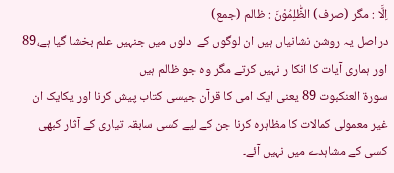اِلَّا : مگر (صرف) الظّٰلِمُوْنَ : ظالم (جمع)
دراصل یہ روشن نشانیاں ہیں ان لوگوں کے  دلوں میں جنہیں علم بخشا گیا ہے،89 اور ہماری آیات کا انکا ر نہیں کرتے مگر وہ جو ظالم ہیں
سورة العنکبوت 89 یعنی ایک امی کا قرآن جیسی کتاب پیش کرنا اور یکایک ان غیر معمولی کمالات کا مظاہرہ کرنا جن کے لیے کسی سابقہ تیاری کے آثار کبھی کسی کے مشاہدے میں نہیں آئے۔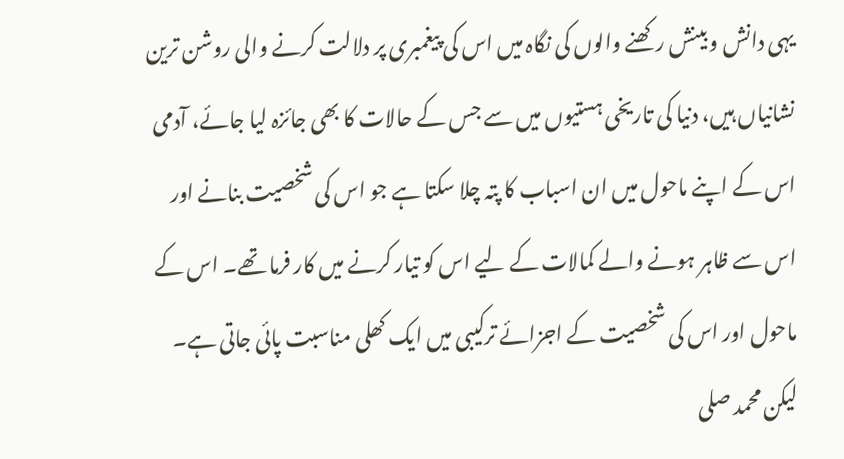یہی دانش و بینش رکھنے والوں کی نگاہ میں اس کی پیغمبری پر دلالت کرنے والی روشن ترین نشانیاں ہیں، دنیا کی تاریخی ہستیوں میں سے جس کے حالات کا بھی جائزہ لیا جائے، آدمی اس کے اپنے ماحول میں ان اسباب کا پتہ چلا سکتا ہے جو اس کی شخصیت بنانے اور اس سے ظاہر ہونے والے کمالات کے لیے اس کو تیار کرنے میں کار فرما تھے۔ اس کے ماحول اور اس کی شخصیت کے اجزائے ترکیبی میں ایک کھلی مناسبت پائی جاتی ہے۔ لیکن محمد صلى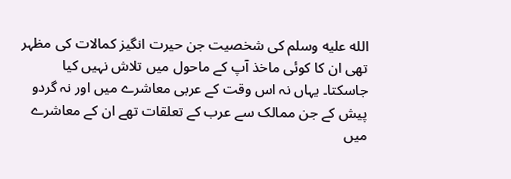الله عليه وسلم کی شخصیت جن حیرت انگیز کمالات کی مظہر تھی ان کا کوئی ماخذ آپ کے ماحول میں تلاش نہیں کیا جاسکتا۔ یہاں نہ اس وقت کے عربی معاشرے میں اور نہ گردو پیش کے جن ممالک سے عرب کے تعلقات تھے ان کے معاشرے میں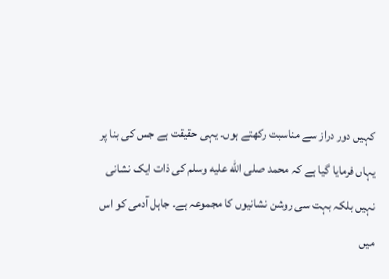کہیں دور دراز سے مناسبت رکھتے ہوں۔ یہی حقیقت ہے جس کی بنا پر یہاں فرمایا گیا ہے کہ محمد صلى الله عليه وسلم کی ذات ایک نشانی نہیں بلکہ بہت سی روشن نشانیوں کا مجموعہ ہے۔ جاہل آدمی کو اس میں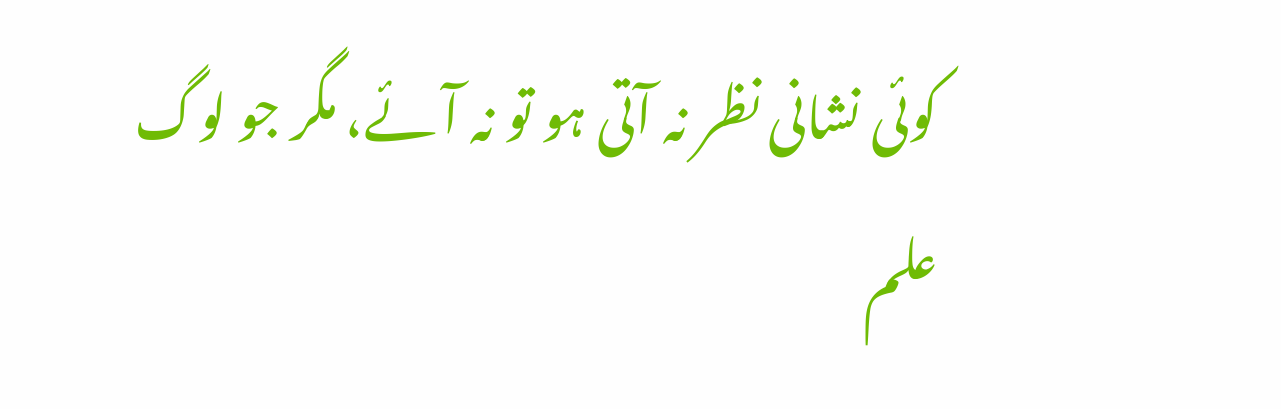کوئی نشانی نظر نہ آتی ہو تو نہ آئے، مگر جو لوگ علم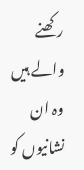رکھنے والے ہیں وہ ان نشانیوں کو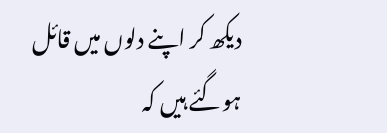دیکھ کر اپنے دلوں میں قائل ہوگئے ہیں کہ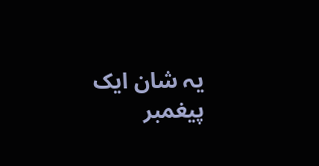یہ شان ایک پیغمبر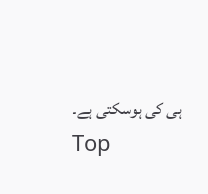ہی کی ہوسکتی ہے۔
Top